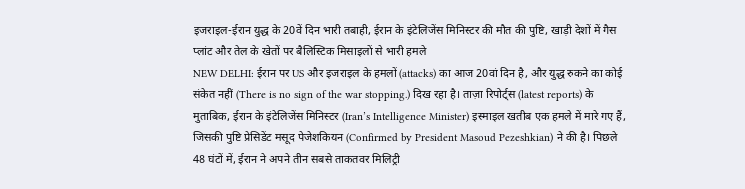इजराइल-ईरान युद्ध के 20वें दिन भारी तबाही, ईरान के इंटेलिजेंस मिनिस्टर की मौत की पुष्टि, खाड़ी देशों में गैस प्लांट और तेल के खेतों पर बैलिस्टिक मिसाइलों से भारी हमले
NEW DELHI: ईरान पर US और इजराइल के हमलों (attacks) का आज 20वां दिन है, और युद्ध रुकने का कोई संकेत नहीं (There is no sign of the war stopping.) दिख रहा है। ताज़ा रिपोर्ट्स (latest reports) के मुताबिक, ईरान के इंटेलिजेंस मिनिस्टर (Iran’s Intelligence Minister) इस्माइल खतीब एक हमले में मारे गए हैं, जिसकी पुष्टि प्रेसिडेंट मसूद पेजेशकियन (Confirmed by President Masoud Pezeshkian) ने की है। पिछले 48 घंटों में, ईरान ने अपने तीन सबसे ताकतवर मिलिट्री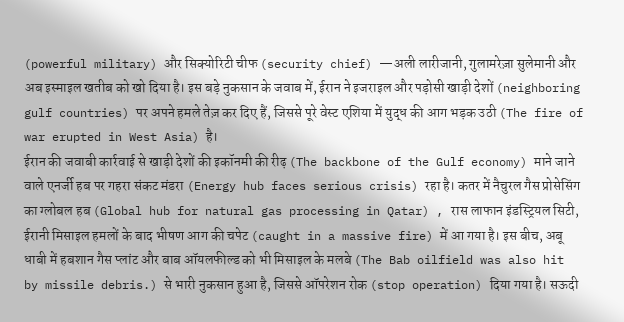(powerful military) और सिक्योरिटी चीफ (security chief) —अली लारीजानी, गुलामरेज़ा सुलेमानी और अब इस्माइल खतीब को खो दिया है। इस बड़े नुकसान के जवाब में, ईरान ने इजराइल और पड़ोसी खाड़ी देशों (neighboring gulf countries) पर अपने हमले तेज़ कर दिए हैं, जिससे पूरे वेस्ट एशिया में युद्ध की आग भड़क उठी (The fire of war erupted in West Asia) है।
ईरान की जवाबी कार्रवाई से खाड़ी देशों की इकॉनमी की रीढ़ (The backbone of the Gulf economy) माने जाने वाले एनर्जी हब पर गहरा संकट मंडरा (Energy hub faces serious crisis) रहा है। कतर में नैचुरल गैस प्रोसेसिंग का ग्लोबल हब (Global hub for natural gas processing in Qatar) , रास लाफान इंडस्ट्रियल सिटी, ईरानी मिसाइल हमलों के बाद भीषण आग की चपेट (caught in a massive fire) में आ गया है। इस बीच, अबू धाबी में हबशान गैस प्लांट और बाब ऑयलफील्ड को भी मिसाइल के मलबे (The Bab oilfield was also hit by missile debris.) से भारी नुकसान हुआ है, जिससे ऑपरेशन रोक (stop operation) दिया गया है। सऊदी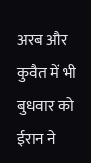अरब और कुवैत में भी बुधवार को ईरान ने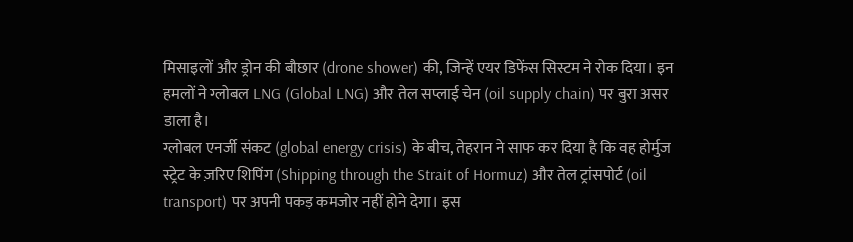मिसाइलों और ड्रोन की बौछार (drone shower) की, जिन्हें एयर डिफेंस सिस्टम ने रोक दिया। इन हमलों ने ग्लोबल LNG (Global LNG) और तेल सप्लाई चेन (oil supply chain) पर बुरा असर डाला है।
ग्लोबल एनर्जी संकट (global energy crisis) के बीच, तेहरान ने साफ कर दिया है कि वह होर्मुज स्ट्रेट के ज़रिए शिपिंग (Shipping through the Strait of Hormuz) और तेल ट्रांसपोर्ट (oil transport) पर अपनी पकड़ कमजोर नहीं होने देगा। इस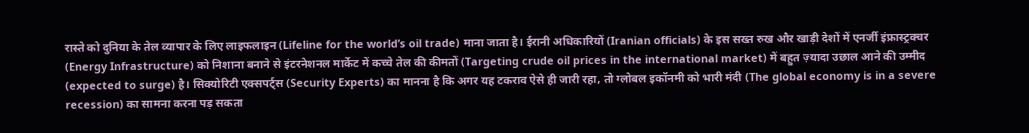रास्ते को दुनिया के तेल व्यापार के लिए लाइफलाइन (Lifeline for the world’s oil trade) माना जाता है। ईरानी अधिकारियों (Iranian officials) के इस सख्त रुख और खाड़ी देशों में एनर्जी इंफ्रास्ट्रक्चर (Energy Infrastructure) को निशाना बनाने से इंटरनेशनल मार्केट में कच्चे तेल की कीमतों (Targeting crude oil prices in the international market) में बहुत ज़्यादा उछाल आने की उम्मीद (expected to surge) है। सिक्योरिटी एक्सपर्ट्स (Security Experts) का मानना है कि अगर यह टकराव ऐसे ही जारी रहा, तो ग्लोबल इकॉनमी को भारी मंदी (The global economy is in a severe recession) का सामना करना पड़ सकता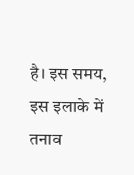है। इस समय, इस इलाके में तनाव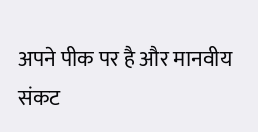अपने पीक पर है और मानवीय संकट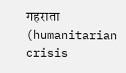गहराता (humanitarian crisis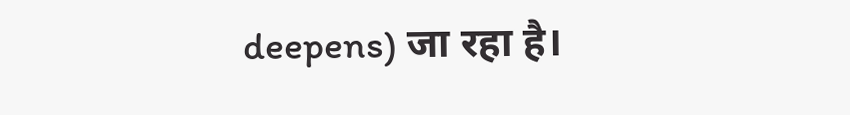deepens) जा रहा है।